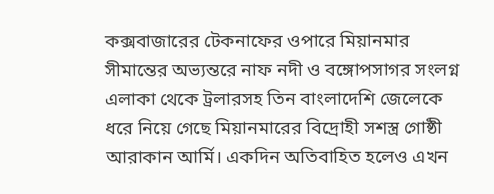কক্সবাজারের টেকনাফের ওপারে মিয়ানমার সীমান্তের অভ্যন্তরে নাফ নদী ও বঙ্গোপসাগর সংলগ্ন এলাকা থেকে ট্রলারসহ তিন বাংলাদেশি জেলেকে ধরে নিয়ে গেছে মিয়ানমারের বিদ্রোহী সশস্ত্র গোষ্ঠী আরাকান আর্মি। একদিন অতিবাহিত হলেও এখন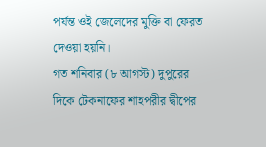পর্যন্ত ওই জেলেদের মুক্তি বা ফেরত দেওয়া হয়নি।
গত শনিবার (৮ আগস্ট) দুপুরের দিকে টেকনাফের শাহপরীর দ্বীপের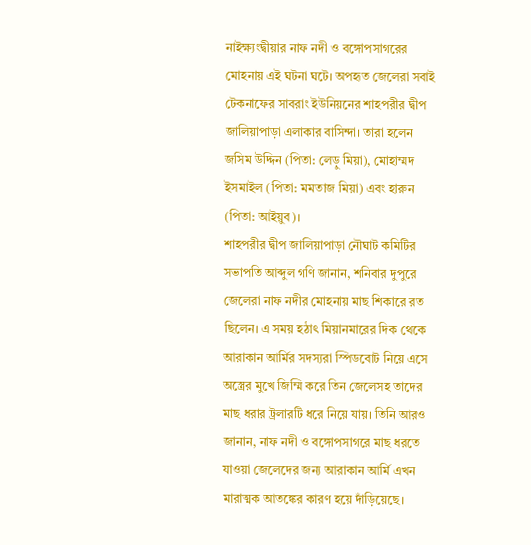নাইক্ষ্যংদ্বীয়ার নাফ নদী ও বঙ্গোপসাগরের মোহনায় এই ঘটনা ঘটে। অপহৃত জেলেরা সবাই টেকনাফের সাবরাং ইউনিয়নের শাহপরীর দ্বীপ জালিয়াপাড়া এলাকার বাসিন্দা। তারা হলেন জসিম উদ্দিন (পিতা: লেড়ু মিয়া), মোহাম্মদ ইসমাইল (পিতা: মমতাজ মিয়া) এবং হারুন (পিতা: আইয়ুব)।
শাহপরীর দ্বীপ জালিয়াপাড়া নৌঘাট কমিটির সভাপতি আব্দুল গণি জানান, শনিবার দুপুরে জেলেরা নাফ নদীর মোহনায় মাছ শিকারে রত ছিলেন। এ সময় হঠাৎ মিয়ানমারের দিক থেকে আরাকান আর্মির সদস্যরা স্পিডবোট নিয়ে এসে অস্ত্রের মুখে জিম্মি করে তিন জেলেসহ তাদের মাছ ধরার ট্রলারটি ধরে নিয়ে যায়। তিনি আরও জানান, নাফ নদী ও বঙ্গোপসাগরে মাছ ধরতে যাওয়া জেলেদের জন্য আরাকান আর্মি এখন মারাত্মক আতঙ্কের কারণ হয়ে দাঁড়িয়েছে।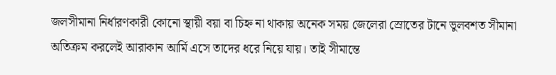জলসীমানা নির্ধারণকারী কোনো স্থায়ী বয়া বা চিহ্ন না থাকায় অনেক সময় জেলেরা স্রোতের টানে ভুলবশত সীমানা অতিক্রম করলেই আরাকান আর্মি এসে তাদের ধরে নিয়ে যায়। তাই সীমান্তে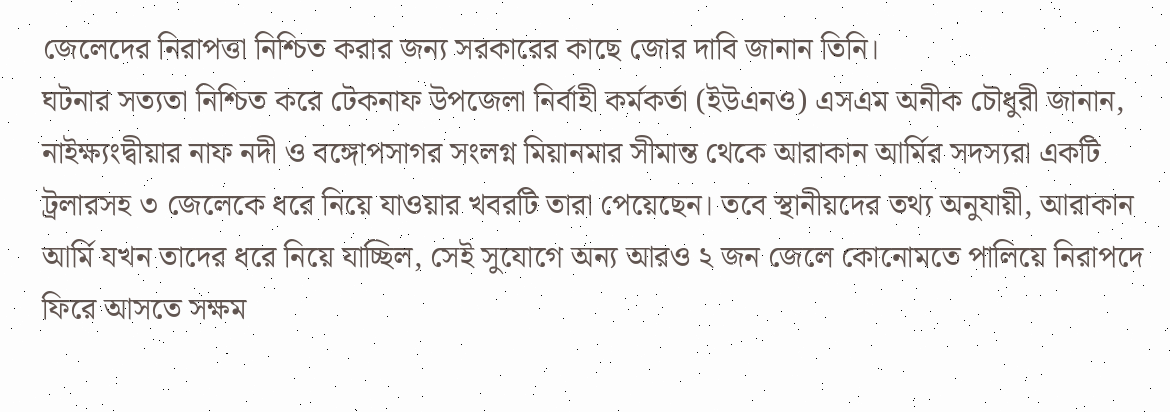জেলেদের নিরাপত্তা নিশ্চিত করার জন্য সরকারের কাছে জোর দাবি জানান তিনি।
ঘটনার সত্যতা নিশ্চিত করে টেকনাফ উপজেলা নির্বাহী কর্মকর্তা (ইউএনও) এসএম অনীক চৌধুরী জানান, নাইক্ষ্যংদ্বীয়ার নাফ নদী ও বঙ্গোপসাগর সংলগ্ন মিয়ানমার সীমান্ত থেকে আরাকান আর্মির সদস্যরা একটি ট্রলারসহ ৩ জেলেকে ধরে নিয়ে যাওয়ার খবরটি তারা পেয়েছেন। তবে স্থানীয়দের তথ্য অনুযায়ী, আরাকান আর্মি যখন তাদের ধরে নিয়ে যাচ্ছিল, সেই সুযোগে অন্য আরও ২ জন জেলে কোনোমতে পালিয়ে নিরাপদে ফিরে আসতে সক্ষম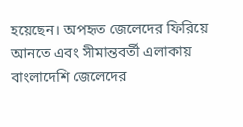হয়েছেন। অপহৃত জেলেদের ফিরিয়ে আনতে এবং সীমান্তবর্তী এলাকায় বাংলাদেশি জেলেদের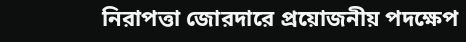নিরাপত্তা জোরদারে প্রয়োজনীয় পদক্ষেপ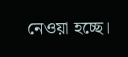নেওয়া হচ্ছে।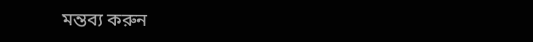মন্তব্য করুন